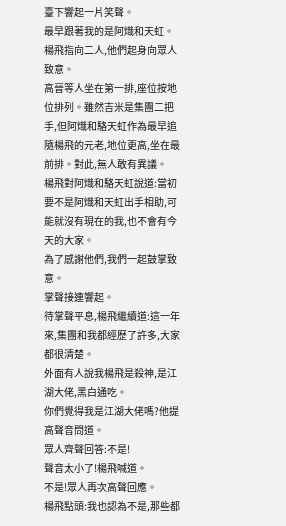臺下響起一片笑聲。
最早跟著我的是阿熾和天虹。楊飛指向二人,他們起身向眾人致意。
高晉等人坐在第一排,座位按地位排列。雖然吉米是集團二把手,但阿熾和駱天虹作為最早追隨楊飛的元老,地位更高,坐在最前排。對此,無人敢有異議。
楊飛對阿熾和駱天虹說道:當初要不是阿熾和天虹出手相助,可能就沒有現在的我,也不會有今天的大家。
為了感謝他們,我們一起鼓掌致意。
掌聲接連響起。
待掌聲平息,楊飛繼續道:這一年來,集團和我都經歷了許多,大家都很清楚。
外面有人說我楊飛是殺神,是江湖大佬,黑白通吃。
你們覺得我是江湖大佬嗎?他提高聲音問道。
眾人齊聲回答:不是!
聲音太小了!楊飛喊道。
不是!眾人再次高聲回應。
楊飛點頭:我也認為不是,那些都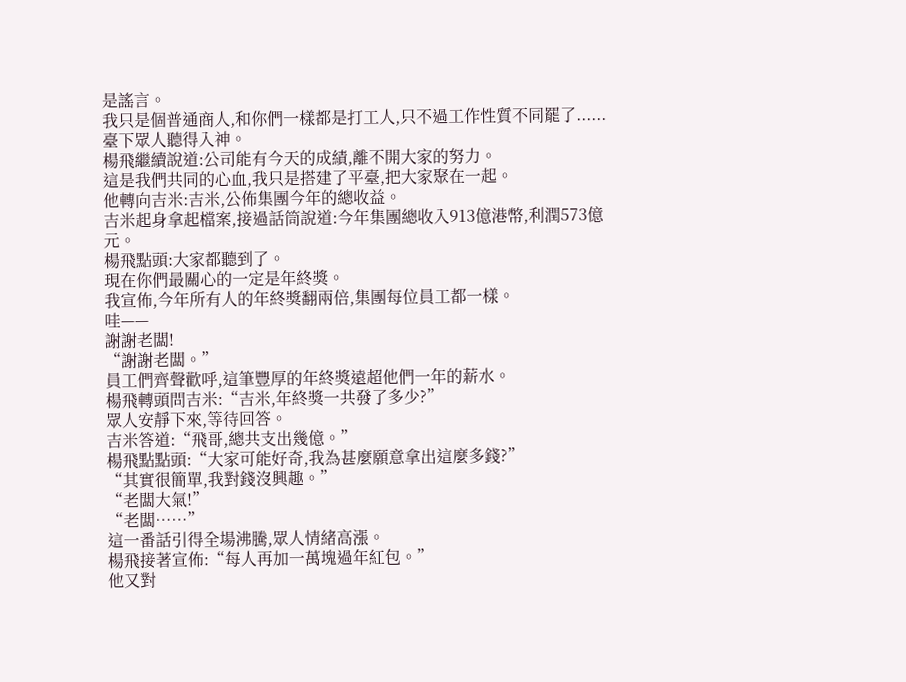是謠言。
我只是個普通商人,和你們一樣都是打工人,只不過工作性質不同罷了......
臺下眾人聽得入神。
楊飛繼續說道:公司能有今天的成績,離不開大家的努力。
這是我們共同的心血,我只是搭建了平臺,把大家聚在一起。
他轉向吉米:吉米,公佈集團今年的總收益。
吉米起身拿起檔案,接過話筒說道:今年集團總收入913億港幣,利潤573億元。
楊飛點頭:大家都聽到了。
現在你們最關心的一定是年終獎。
我宣佈,今年所有人的年終獎翻兩倍,集團每位員工都一樣。
哇——
謝謝老闆!
“謝謝老闆。”
員工們齊聲歡呼,這筆豐厚的年終獎遠超他們一年的薪水。
楊飛轉頭問吉米:“吉米,年終獎一共發了多少?”
眾人安靜下來,等待回答。
吉米答道:“飛哥,總共支出幾億。”
楊飛點點頭:“大家可能好奇,我為甚麼願意拿出這麼多錢?”
“其實很簡單,我對錢沒興趣。”
“老闆大氣!”
“老闆……”
這一番話引得全場沸騰,眾人情緒高漲。
楊飛接著宣佈:“每人再加一萬塊過年紅包。”
他又對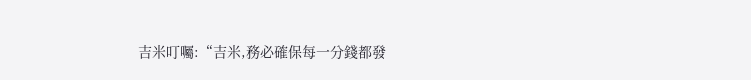吉米叮囑:“吉米,務必確保每一分錢都發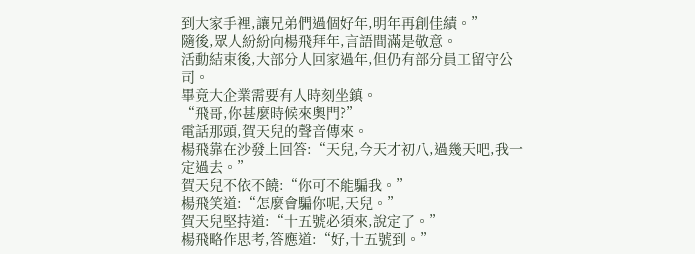到大家手裡,讓兄弟們過個好年,明年再創佳績。”
隨後,眾人紛紛向楊飛拜年,言語間滿是敬意。
活動結束後,大部分人回家過年,但仍有部分員工留守公司。
畢竟大企業需要有人時刻坐鎮。
“飛哥,你甚麼時候來奧門?”
電話那頭,賀天兒的聲音傳來。
楊飛靠在沙發上回答:“天兒,今天才初八,過幾天吧,我一定過去。”
賀天兒不依不饒:“你可不能騙我。”
楊飛笑道:“怎麼會騙你呢,天兒。”
賀天兒堅持道:“十五號必須來,說定了。”
楊飛略作思考,答應道:“好,十五號到。”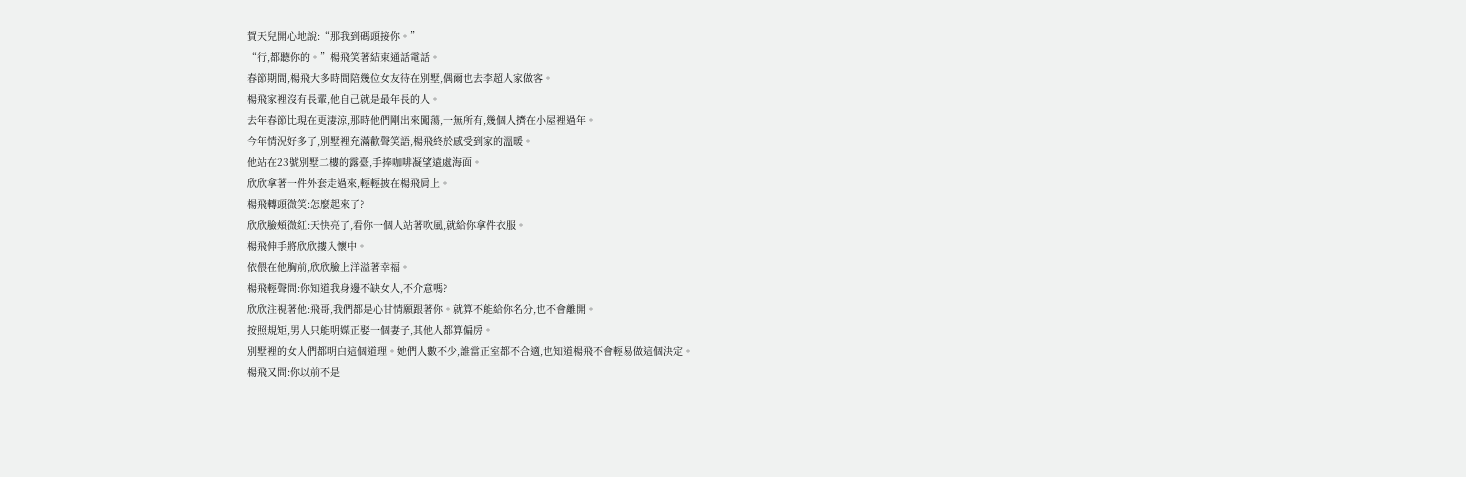賀天兒開心地說:“那我到碼頭接你。”
“行,都聽你的。”楊飛笑著結束通話電話。
春節期間,楊飛大多時間陪幾位女友待在別墅,偶爾也去李超人家做客。
楊飛家裡沒有長輩,他自己就是最年長的人。
去年春節比現在更淒涼,那時他們剛出來闖蕩,一無所有,幾個人擠在小屋裡過年。
今年情況好多了,別墅裡充滿歡聲笑語,楊飛終於感受到家的溫暖。
他站在23號別墅二樓的露臺,手捧咖啡凝望遠處海面。
欣欣拿著一件外套走過來,輕輕披在楊飛肩上。
楊飛轉頭微笑:怎麼起來了?
欣欣臉頰微紅:天快亮了,看你一個人站著吹風,就給你拿件衣服。
楊飛伸手將欣欣摟入懷中。
依偎在他胸前,欣欣臉上洋溢著幸福。
楊飛輕聲問:你知道我身邊不缺女人,不介意嗎?
欣欣注視著他:飛哥,我們都是心甘情願跟著你。就算不能給你名分,也不會離開。
按照規矩,男人只能明媒正娶一個妻子,其他人都算偏房。
別墅裡的女人們都明白這個道理。她們人數不少,誰當正室都不合適,也知道楊飛不會輕易做這個決定。
楊飛又問:你以前不是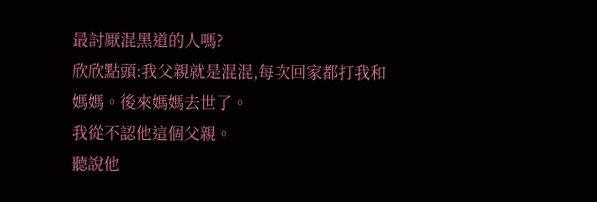最討厭混黑道的人嗎?
欣欣點頭:我父親就是混混,每次回家都打我和媽媽。後來媽媽去世了。
我從不認他這個父親。
聽說他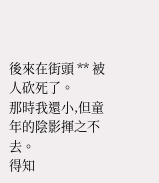後來在街頭 ** 被人砍死了。
那時我還小,但童年的陰影揮之不去。
得知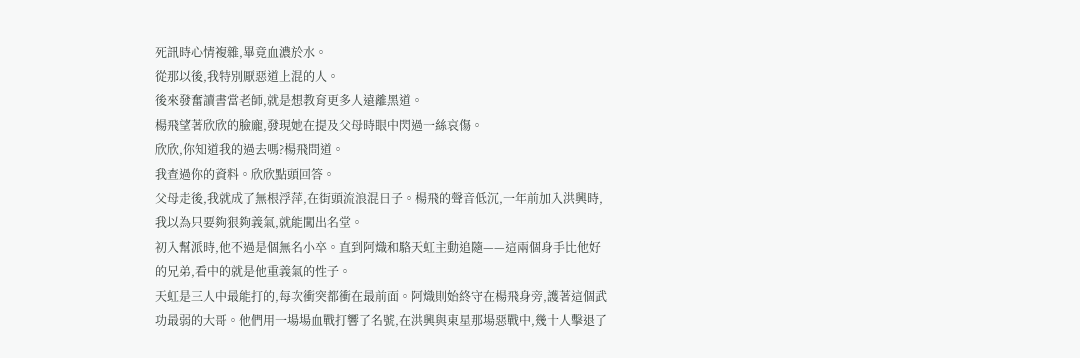死訊時心情複雜,畢竟血濃於水。
從那以後,我特別厭惡道上混的人。
後來發奮讀書當老師,就是想教育更多人遠離黑道。
楊飛望著欣欣的臉龐,發現她在提及父母時眼中閃過一絲哀傷。
欣欣,你知道我的過去嗎?楊飛問道。
我查過你的資料。欣欣點頭回答。
父母走後,我就成了無根浮萍,在街頭流浪混日子。楊飛的聲音低沉,一年前加入洪興時,我以為只要夠狠夠義氣,就能闖出名堂。
初入幫派時,他不過是個無名小卒。直到阿熾和駱天虹主動追隨——這兩個身手比他好的兄弟,看中的就是他重義氣的性子。
天虹是三人中最能打的,每次衝突都衝在最前面。阿熾則始終守在楊飛身旁,護著這個武功最弱的大哥。他們用一場場血戰打響了名號,在洪興與東星那場惡戰中,幾十人擊退了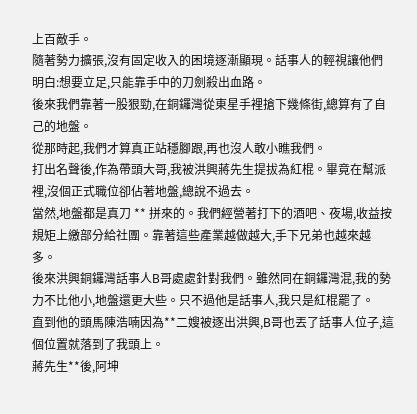上百敵手。
隨著勢力擴張,沒有固定收入的困境逐漸顯現。話事人的輕視讓他們明白:想要立足,只能靠手中的刀劍殺出血路。
後來我們靠著一股狠勁,在銅鑼灣從東星手裡搶下幾條街,總算有了自己的地盤。
從那時起,我們才算真正站穩腳跟,再也沒人敢小瞧我們。
打出名聲後,作為帶頭大哥,我被洪興蔣先生提拔為紅棍。畢竟在幫派裡,沒個正式職位卻佔著地盤,總說不過去。
當然,地盤都是真刀 ** 拼來的。我們經營著打下的酒吧、夜場,收益按規矩上繳部分給社團。靠著這些產業越做越大,手下兄弟也越來越多。
後來洪興銅鑼灣話事人B哥處處針對我們。雖然同在銅鑼灣混,我的勢力不比他小,地盤還更大些。只不過他是話事人,我只是紅棍罷了。
直到他的頭馬陳浩喃因為**二嫂被逐出洪興,B哥也丟了話事人位子,這個位置就落到了我頭上。
蔣先生**後,阿坤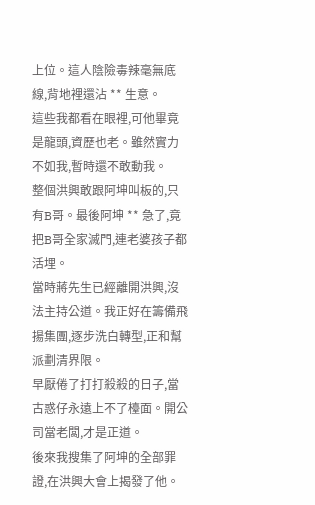上位。這人陰險毒辣毫無底線,背地裡還沾 ** 生意。
這些我都看在眼裡,可他畢竟是龍頭,資歷也老。雖然實力不如我,暫時還不敢動我。
整個洪興敢跟阿坤叫板的,只有B哥。最後阿坤 ** 急了,竟把B哥全家滅門,連老婆孩子都活埋。
當時蔣先生已經離開洪興,沒法主持公道。我正好在籌備飛揚集團,逐步洗白轉型,正和幫派劃清界限。
早厭倦了打打殺殺的日子,當古惑仔永遠上不了檯面。開公司當老闆,才是正道。
後來我搜集了阿坤的全部罪證,在洪興大會上揭發了他。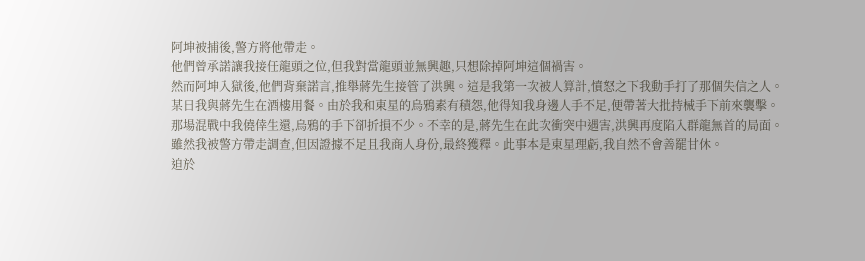阿坤被捕後,警方將他帶走。
他們曾承諾讓我接任龍頭之位,但我對當龍頭並無興趣,只想除掉阿坤這個禍害。
然而阿坤入獄後,他們背棄諾言,推舉蔣先生接管了洪興。這是我第一次被人算計,憤怒之下我動手打了那個失信之人。
某日我與蔣先生在酒樓用餐。由於我和東星的烏鴉素有積怨,他得知我身邊人手不足,便帶著大批持械手下前來襲擊。
那場混戰中我僥倖生還,烏鴉的手下卻折損不少。不幸的是,蔣先生在此次衝突中遇害,洪興再度陷入群龍無首的局面。
雖然我被警方帶走調查,但因證據不足且我商人身份,最終獲釋。此事本是東星理虧,我自然不會善罷甘休。
迫於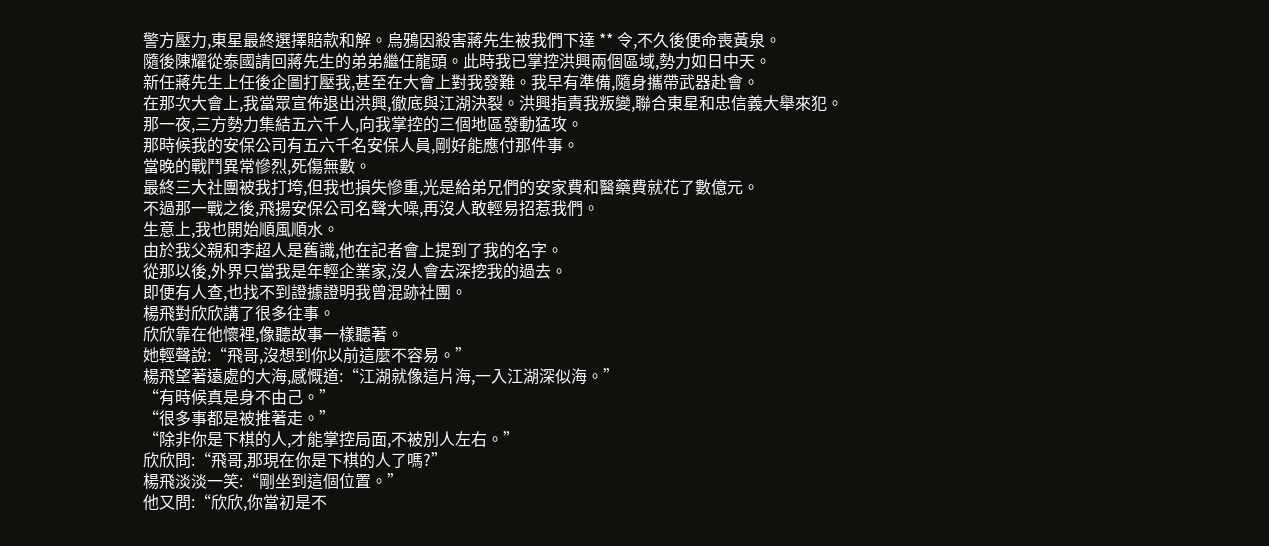警方壓力,東星最終選擇賠款和解。烏鴉因殺害蔣先生被我們下達 ** 令,不久後便命喪黃泉。
隨後陳耀從泰國請回蔣先生的弟弟繼任龍頭。此時我已掌控洪興兩個區域,勢力如日中天。
新任蔣先生上任後企圖打壓我,甚至在大會上對我發難。我早有準備,隨身攜帶武器赴會。
在那次大會上,我當眾宣佈退出洪興,徹底與江湖決裂。洪興指責我叛變,聯合東星和忠信義大舉來犯。
那一夜,三方勢力集結五六千人,向我掌控的三個地區發動猛攻。
那時候我的安保公司有五六千名安保人員,剛好能應付那件事。
當晚的戰鬥異常慘烈,死傷無數。
最終三大社團被我打垮,但我也損失慘重,光是給弟兄們的安家費和醫藥費就花了數億元。
不過那一戰之後,飛揚安保公司名聲大噪,再沒人敢輕易招惹我們。
生意上,我也開始順風順水。
由於我父親和李超人是舊識,他在記者會上提到了我的名字。
從那以後,外界只當我是年輕企業家,沒人會去深挖我的過去。
即便有人查,也找不到證據證明我曾混跡社團。
楊飛對欣欣講了很多往事。
欣欣靠在他懷裡,像聽故事一樣聽著。
她輕聲說:“飛哥,沒想到你以前這麼不容易。”
楊飛望著遠處的大海,感慨道:“江湖就像這片海,一入江湖深似海。”
“有時候真是身不由己。”
“很多事都是被推著走。”
“除非你是下棋的人,才能掌控局面,不被別人左右。”
欣欣問:“飛哥,那現在你是下棋的人了嗎?”
楊飛淡淡一笑:“剛坐到這個位置。”
他又問:“欣欣,你當初是不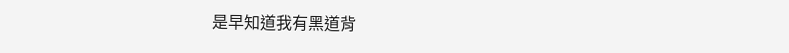是早知道我有黑道背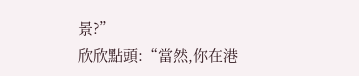景?”
欣欣點頭:“當然,你在港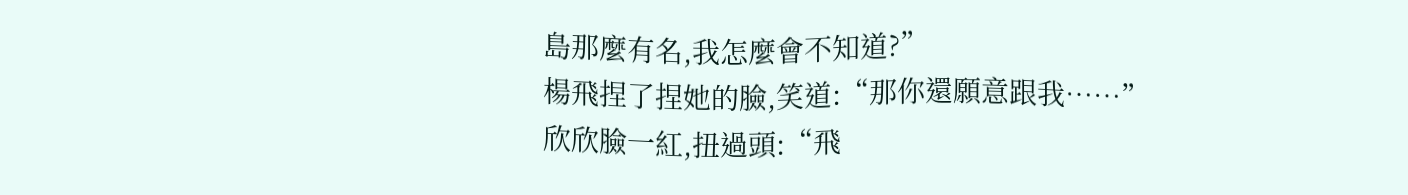島那麼有名,我怎麼會不知道?”
楊飛捏了捏她的臉,笑道:“那你還願意跟我……”
欣欣臉一紅,扭過頭:“飛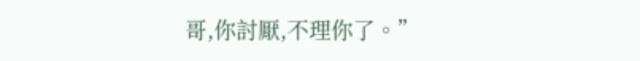哥,你討厭,不理你了。”